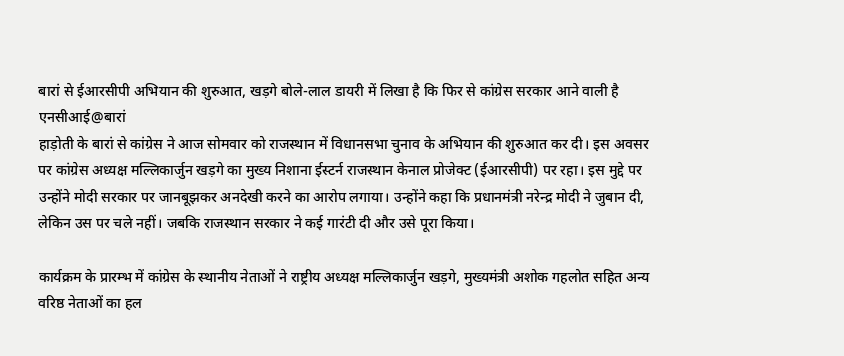बारां से ईआरसीपी अभियान की शुरुआत, खड़गे बोले-लाल डायरी में लिखा है कि फिर से कांग्रेस सरकार आने वाली है
एनसीआई@बारां
हाड़ोती के बारां से कांग्रेस ने आज सोमवार को राजस्थान में विधानसभा चुनाव के अभियान की शुरुआत कर दी। इस अवसर पर कांग्रेस अध्यक्ष मल्लिकार्जुन खड़गे का मुख्य निशाना ईस्टर्न राजस्थान केनाल प्रोजेक्ट (ईआरसीपी) पर रहा। इस मुद्दे पर उन्होंने मोदी सरकार पर जानबूझकर अनदेखी करने का आरोप लगाया। उन्होंने कहा कि प्रधानमंत्री नरेन्द्र मोदी ने जुबान दी, लेकिन उस पर चले नहीं। जबकि राजस्थान सरकार ने कई गारंटी दी और उसे पूरा किया।

कार्यक्रम के प्रारम्भ में कांग्रेस के स्थानीय नेताओं ने राष्ट्रीय अध्यक्ष मल्लिकार्जुन खड़गे, मुख्यमंत्री अशोक गहलोत सहित अन्य वरिष्ठ नेताओं का हल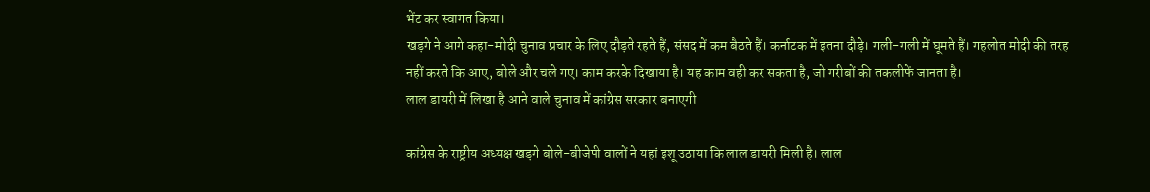भेंट कर स्वागत किया।
खड़गे ने आगे कहा-मोदी चुनाव प्रचार के लिए दौड़ते रहते हैं, संसद में कम बैठते हैं। कर्नाटक में इतना दौड़े। गली-गली में घूमते हैं। गहलोत मोदी की तरह नहीं करते कि आए, बोले और चले गए। काम करके दिखाया है। यह काम वही कर सकता है, जो गरीबों की तकलीफें जानता है।
लाल डायरी में लिखा है आने वाले चुनाव में कांग्रेस सरकार बनाएगी

कांग्रेस के राष्ट्रीय अध्यक्ष खड़गे बोले-बीजेपी वालों ने यहां इशू उठाया कि लाल डायरी मिली है। लाल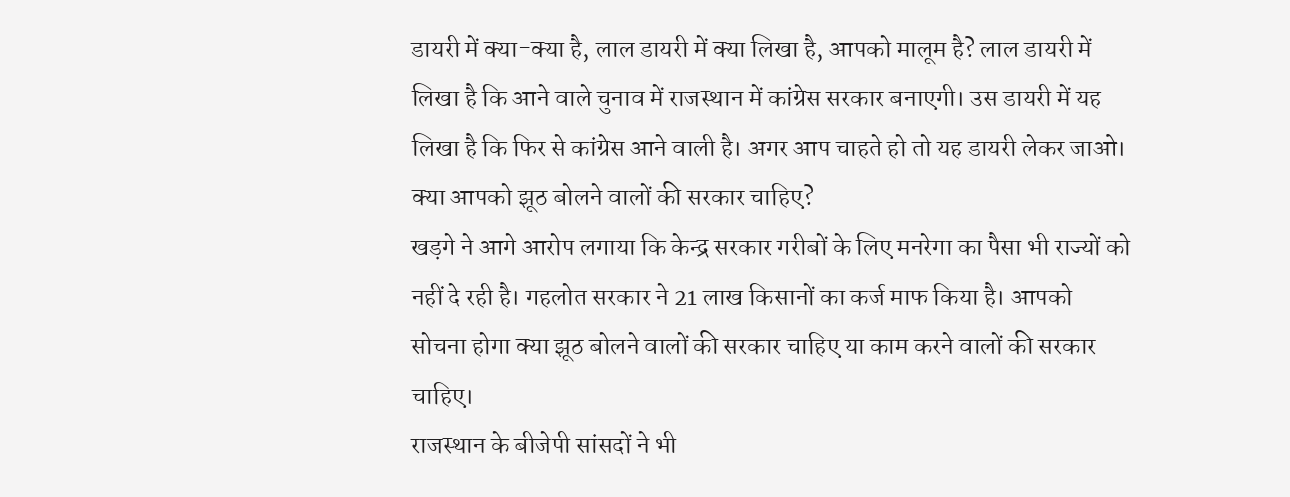डायरी में क्या-क्या है, लाल डायरी में क्या लिखा है, आपको मालूम है? लाल डायरी में लिखा है कि आने वाले चुनाव में राजस्थान में कांग्रेस सरकार बनाएगी। उस डायरी में यह लिखा है कि फिर से कांग्रेस आने वाली है। अगर आप चाहते हो तो यह डायरी लेकर जाओ।
क्या आपको झूठ बोलने वालों की सरकार चाहिए?
खड़गे ने आगे आरोप लगाया कि केन्द्र सरकार गरीबों के लिए मनरेगा का पैसा भी राज्यों को नहीं दे रही है। गहलोत सरकार ने 21 लाख किसानों का कर्ज माफ किया है। आपको सोचना होगा क्या झूठ बोलने वालों की सरकार चाहिए या काम करने वालों की सरकार चाहिए।
राजस्थान के बीजेपी सांसदों ने भी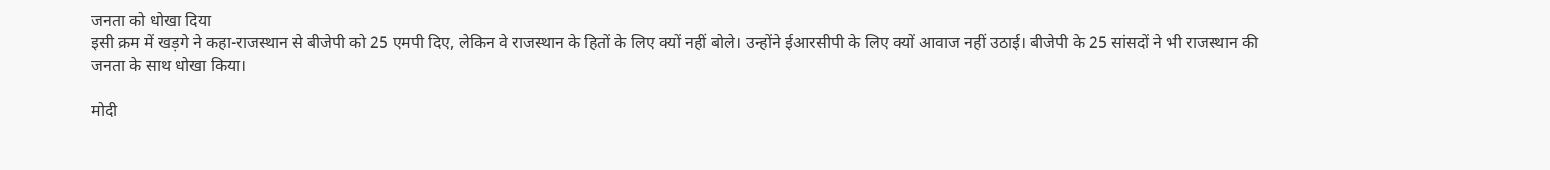जनता को धोखा दिया
इसी क्रम में खड़गे ने कहा-राजस्थान से बीजेपी को 25 एमपी दिए, लेकिन वे राजस्थान के हितों के लिए क्यों नहीं बोले। उन्होंने ईआरसीपी के लिए क्यों आवाज नहीं उठाई। बीजेपी के 25 सांसदों ने भी राजस्थान की जनता के साथ धोखा किया।

मोदी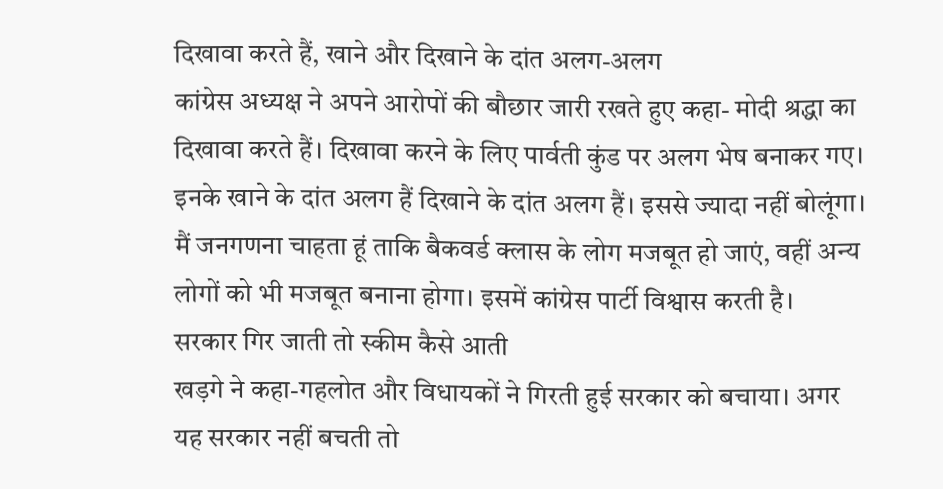दिखावा करते हैं, खाने और दिखाने के दांत अलग-अलग
कांग्रेस अध्यक्ष ने अपने आरोपों की बौछार जारी रखते हुए कहा- मोदी श्रद्धा का दिखावा करते हैं। दिखावा करने के लिए पार्वती कुंड पर अलग भेष बनाकर गए। इनके खाने के दांत अलग हैं दिखाने के दांत अलग हैं। इससे ज्यादा नहीं बोलूंगा। मैं जनगणना चाहता हूं ताकि बैकवर्ड क्लास के लोग मजबूत हो जाएं, वहीं अन्य लोगों को भी मजबूत बनाना होगा। इसमें कांग्रेस पार्टी विश्वास करती है।
सरकार गिर जाती तो स्कीम कैसे आती
खड़गे ने कहा-गहलोत और विधायकों ने गिरती हुई सरकार को बचाया। अगर यह सरकार नहीं बचती तो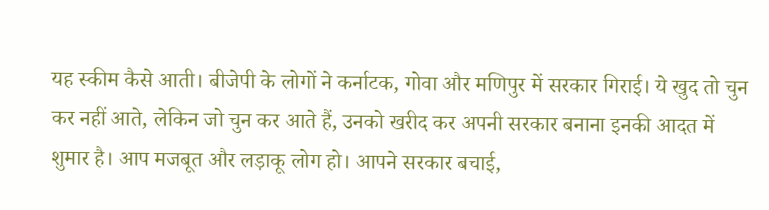यह स्कीम कैसे आती। बीजेपी के लोगों ने कर्नाटक, गोवा और मणिपुर में सरकार गिराई। ये खुद तो चुन कर नहीं आते, लेकिन जो चुन कर आते हैं, उनको खरीद कर अपनी सरकार बनाना इनकी आदत में शुमार है। आप मजबूत और लड़ाकू लोग हो। आपने सरकार बचाई,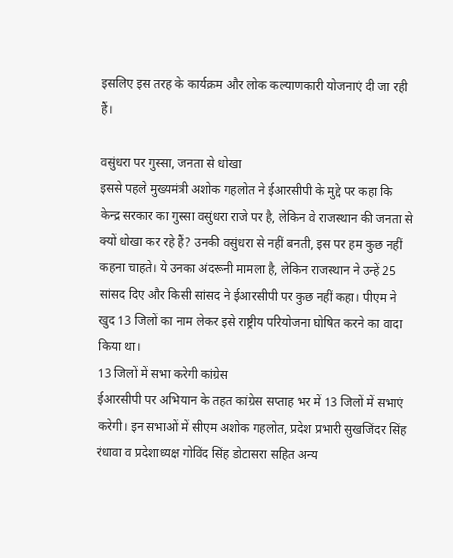इसलिए इस तरह के कार्यक्रम और लोक कल्याणकारी योजनाएं दी जा रही हैं।

वसुंधरा पर गुस्सा, जनता से धोखा
इससे पहले मुख्यमंत्री अशोक गहलोत ने ईआरसीपी के मुद्दे पर कहा कि केन्द्र सरकार का गुस्सा वसुंधरा राजे पर है, लेकिन वे राजस्थान की जनता से क्यों धोखा कर रहे हैं? उनकी वसुंधरा से नहीं बनती, इस पर हम कुछ नहीं कहना चाहते। ये उनका अंदरूनी मामला है, लेकिन राजस्थान ने उन्हें 25 सांसद दिए और किसी सांसद ने ईआरसीपी पर कुछ नहीं कहा। पीएम ने खुद 13 जिलों का नाम लेकर इसे राष्ट्रीय परियोजना घोषित करने का वादा किया था।
13 जिलों में सभा करेगी कांग्रेस
ईआरसीपी पर अभियान के तहत कांग्रेस सप्ताह भर में 13 जिलों में सभाएं करेगी। इन सभाओं में सीएम अशोक गहलोत, प्रदेश प्रभारी सुखजिंदर सिंह रंधावा व प्रदेशाध्यक्ष गोविंद सिंह डोटासरा सहित अन्य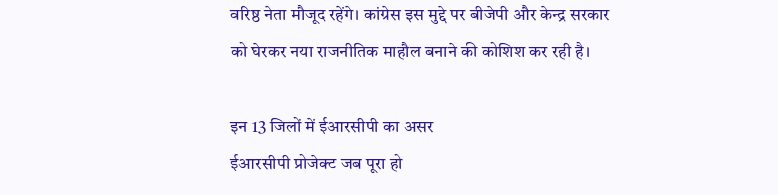वरिष्ठ नेता मौजूद रहेंगे। कांग्रेस इस मुद्दे पर बीजेपी और केन्द्र सरकार को घेरकर नया राजनीतिक माहौल बनाने की कोशिश कर रही है।

इन 13 जिलों में ईआरसीपी का असर
ईआरसीपी प्रोजेक्ट जब पूरा हो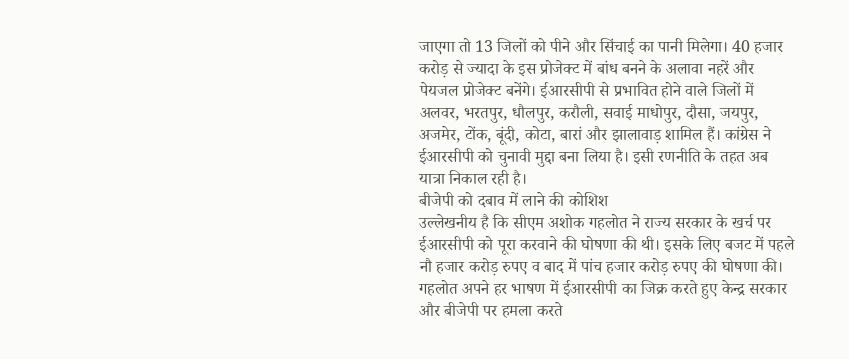जाएगा तो 13 जिलों को पीने और सिंचाई का पानी मिलेगा। 40 हजार करोड़ से ज्यादा के इस प्रोजेक्ट में बांध बनने के अलावा नहरें और पेयजल प्रोजेक्ट बनेंगे। ईआरसीपी से प्रभावित होने वाले जिलों में अलवर, भरतपुर, धौलपुर, करौली, सवाई माधोपुर, दौसा, जयपुर, अजमेर, टोंक, बूंदी, कोटा, बारां और झालावाड़ शामिल हैं। कांग्रेस ने ईआरसीपी को चुनावी मुद्दा बना लिया है। इसी रणनीति के तहत अब यात्रा निकाल रही है।
बीजेपी को दबाव में लाने की कोशिश
उल्लेखनीय है कि सीएम अशोक गहलोत ने राज्य सरकार के खर्च पर ईआरसीपी को पूरा करवाने की घोषणा की थी। इसके लिए बजट में पहले नौ हजार करोड़ रुपए व बाद में पांच हजार करोड़ रुपए की घोषणा की। गहलोत अपने हर भाषण में ईआरसीपी का जिक्र करते हुए केन्द्र सरकार और बीजेपी पर हमला करते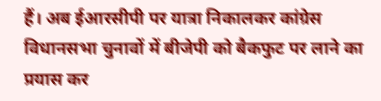हैं। अब ईआरसीपी पर यात्रा निकालकर कांग्रेस विधानसभा चुनावों में बीजेपी को बैकफुट पर लाने का प्रयास कर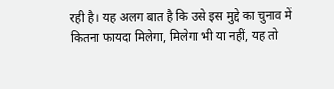रही है। यह अलग बात है कि उसे इस मुद्दे का चुनाव में कितना फायदा मिलेगा, मिलेगा भी या नहीं, यह तो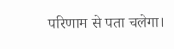परिणाम से पता चलेगा।